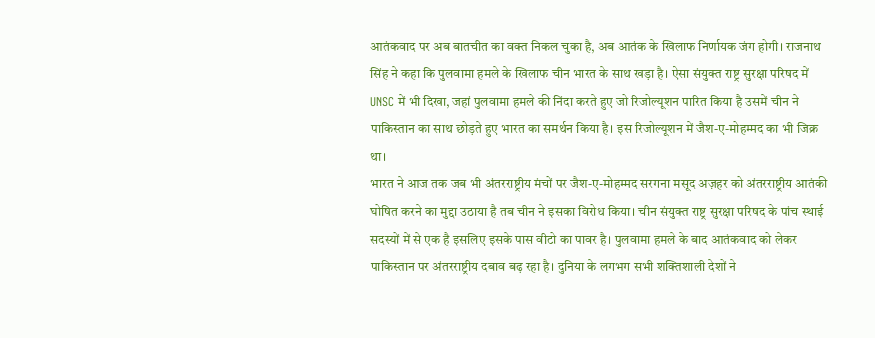आतंकवाद पर अब बातचीत का वक्त निकल चुका है, अब आतंक के खिलाफ निर्णायक जंग होगी। राजनाथ सिंह ने कहा कि पुलवामा हमले के खिलाफ चीन भारत के साथ खड़ा है। ऐसा संयुक्त राष्ट्र सुरक्षा परिषद में UNSC में भी दिखा, जहां पुलवामा हमले की निंदा करते हुए जो रिजोल्यूशन पारित किया है उसमें चीन ने पाकिस्तान का साथ छोड़ते हुए भारत का समर्थन किया है। इस रिजोल्यूशन में जैश-ए-मोहम्मद का भी जिक्र था।
भारत ने आज तक जब भी अंतरराष्ट्रीय मंचों पर जैश-ए-मोहम्मद सरगना मसूद अज़हर को अंतरराष्ट्रीय आतंकी घोषित करने का मुद्दा उठाया है तब चीन ने इसका विरोध किया। चीन संयुक्त राष्ट्र सुरक्षा परिषद के पांच स्थाई सदस्यों में से एक है इसलिए इसके पास वीटो का पावर है। पुलवामा हमले के बाद आतंकवाद को लेकर पाकिस्तान पर अंतरराष्ट्रीय दबाव बढ़ रहा है। दुनिया के लगभग सभी शक्तिशाली देशों ने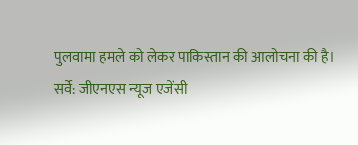पुलवामा हमले को लेकर पाकिस्तान की आलोचना की है।
सर्वे: जीएनएस न्यूज एजेंसी